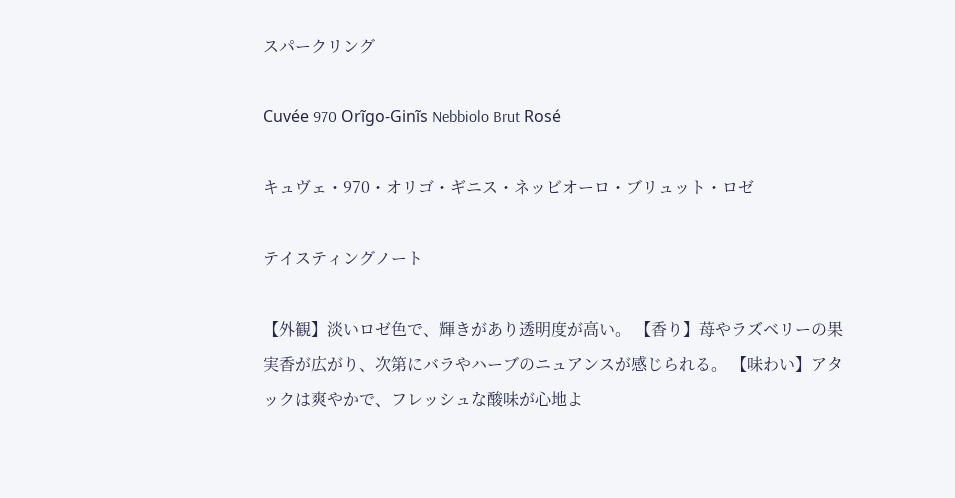スパークリング

Cuvée 970 Orĩgo-Ginĩs Nebbiolo Brut Rosé

キュヴェ・970・オリゴ・ギニス・ネッビオーロ・ブリュット・ロゼ

テイスティングノート

【外観】淡いロゼ色で、輝きがあり透明度が高い。 【香り】苺やラズベリーの果実香が広がり、次第にバラやハーブのニュアンスが感じられる。 【味わい】アタックは爽やかで、フレッシュな酸味が心地よ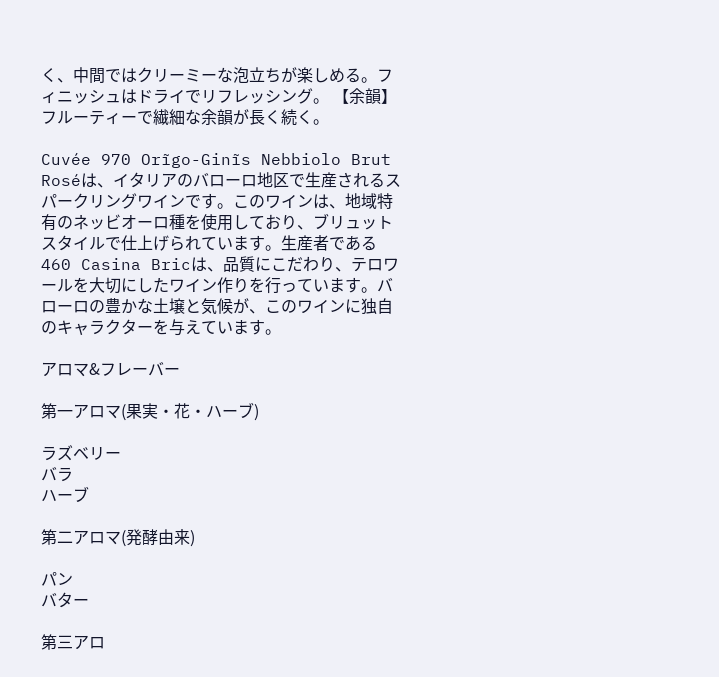く、中間ではクリーミーな泡立ちが楽しめる。フィニッシュはドライでリフレッシング。 【余韻】フルーティーで繊細な余韻が長く続く。

Cuvée 970 Orĩgo-Ginĩs Nebbiolo Brut Roséは、イタリアのバローロ地区で生産されるスパークリングワインです。このワインは、地域特有のネッビオーロ種を使用しており、ブリュットスタイルで仕上げられています。生産者である460 Casina Bricは、品質にこだわり、テロワールを大切にしたワイン作りを行っています。バローロの豊かな土壌と気候が、このワインに独自のキャラクターを与えています。

アロマ&フレーバー

第一アロマ(果実・花・ハーブ)

ラズベリー
バラ
ハーブ

第二アロマ(発酵由来)

パン
バター

第三アロ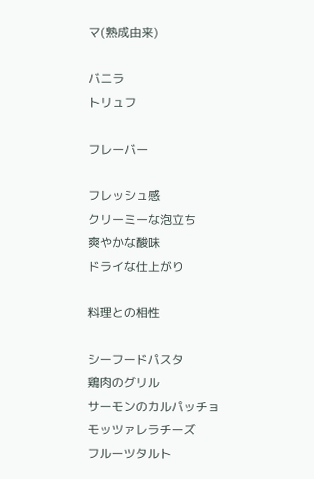マ(熟成由来)

バニラ
トリュフ

フレーバー

フレッシュ感
クリーミーな泡立ち
爽やかな酸味
ドライな仕上がり

料理との相性

シーフードパスタ
鶏肉のグリル
サーモンのカルパッチョ
モッツァレラチーズ
フルーツタルト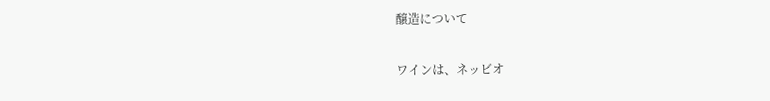醸造について

ワインは、ネッビオ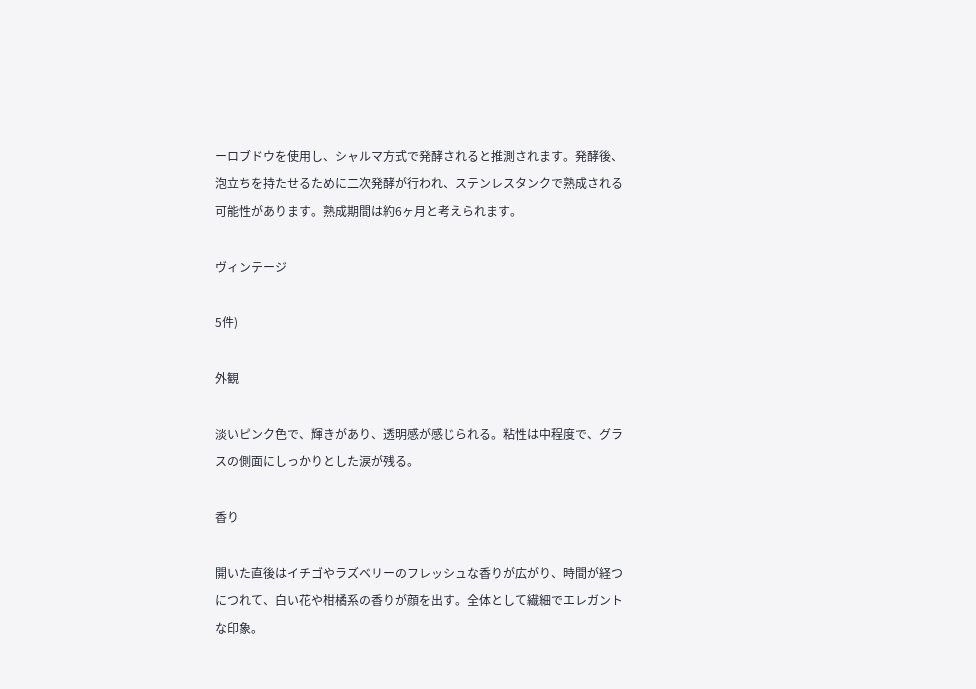ーロブドウを使用し、シャルマ方式で発酵されると推測されます。発酵後、泡立ちを持たせるために二次発酵が行われ、ステンレスタンクで熟成される可能性があります。熟成期間は約6ヶ月と考えられます。

ヴィンテージ

5件)

外観

淡いピンク色で、輝きがあり、透明感が感じられる。粘性は中程度で、グラスの側面にしっかりとした涙が残る。

香り

開いた直後はイチゴやラズベリーのフレッシュな香りが広がり、時間が経つにつれて、白い花や柑橘系の香りが顔を出す。全体として繊細でエレガントな印象。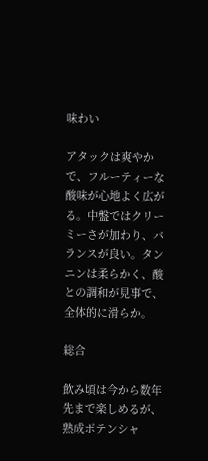味わい

アタックは爽やかで、フルーティーな酸味が心地よく広がる。中盤ではクリーミーさが加わり、バランスが良い。タンニンは柔らかく、酸との調和が見事で、全体的に滑らか。

総合

飲み頃は今から数年先まで楽しめるが、熟成ポテンシャ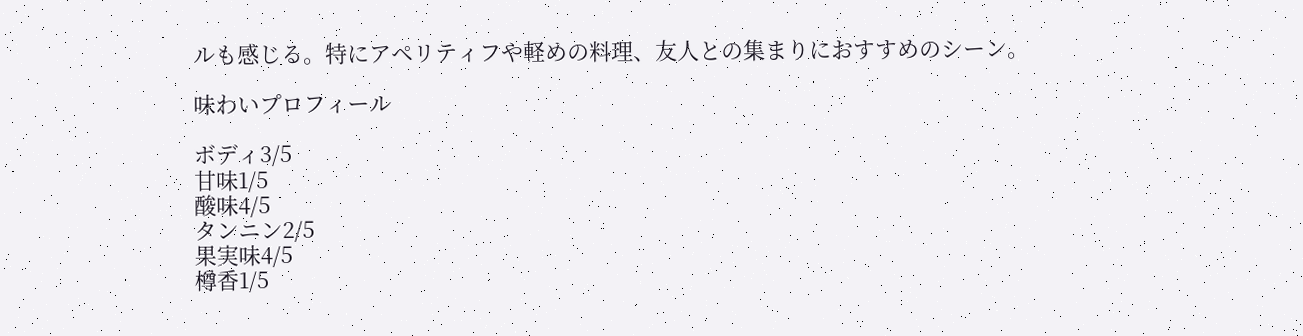ルも感じる。特にアペリティフや軽めの料理、友人との集まりにおすすめのシーン。

味わいプロフィール

ボディ3/5
甘味1/5
酸味4/5
タンニン2/5
果実味4/5
樽香1/5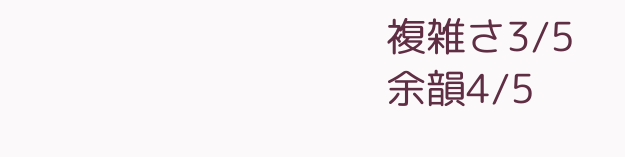複雑さ3/5
余韻4/5